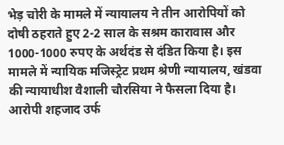भेड़ चोरी के मामले में न्यायालय ने तीन आरोपियों को दोषी ठहराते हुए 2-2 साल के सश्रम कारावास और 1000-1000 रुपए के अर्थदंड से दंडित किया है। इस मामले में न्यायिक मजिस्ट्रेट प्रथम श्रेणी न्यायालय, खंडवा की न्यायाधीश वैशाली चौरसिया ने फैसला दिया है। आरोपी शहजाद उर्फ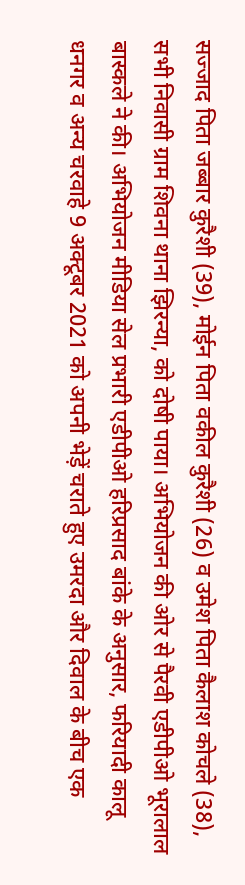सज्जाद पिता जब्बार कुरैशी (39), मोईन पिता वकील कुरैशी (26) व उमेश पिता कैलाश कोचले (38), सभी निवासी ग्राम शिवना थाना झिरन्या, को दोषी पाया। अभियोजन की ओर से पैरवी एडीपीओ भूरालाल बास्कले ने की। अभियोजन मीडिया सेल प्रभारी एडीपीओ हरिप्रसाद बांके के अनुसार, फरियादी कालू धनगर व अन्य चरवाहे 9 अक्टूबर 2021 को अपनी भेड़ें चराते हुए उमरदा और दिवाल के बीच एक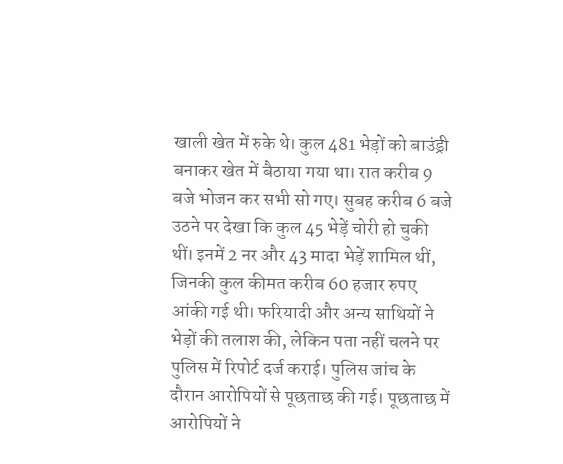खाली खेत में रुके थे। कुल 481 भेड़ों को बाउंड्री बनाकर खेत में बैठाया गया था। रात करीब 9 बजे भोजन कर सभी सो गए। सुबह करीब 6 बजे उठने पर देखा कि कुल 45 भेड़ें चोरी हो चुकी थीं। इनमें 2 नर और 43 मादा भेड़ें शामिल थीं, जिनकी कुल कीमत करीब 60 हजार रुपए आंकी गई थी। फरियादी और अन्य साथियों ने भेड़ों की तलाश की, लेकिन पता नहीं चलने पर पुलिस में रिपोर्ट दर्ज कराई। पुलिस जांच के दौरान आरोपियों से पूछताछ की गई। पूछताछ में आरोपियों ने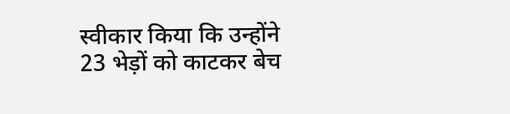स्वीकार किया कि उन्होंने 23 भेड़ों को काटकर बेच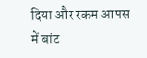दिया और रकम आपस में बांट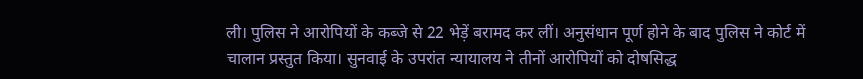ली। पुलिस ने आरोपियों के कब्जे से 22 भेड़ें बरामद कर लीं। अनुसंधान पूर्ण होने के बाद पुलिस ने कोर्ट में चालान प्रस्तुत किया। सुनवाई के उपरांत न्यायालय ने तीनों आरोपियों को दोषसिद्ध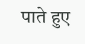पाते हुए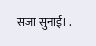सजा सुनाई। .